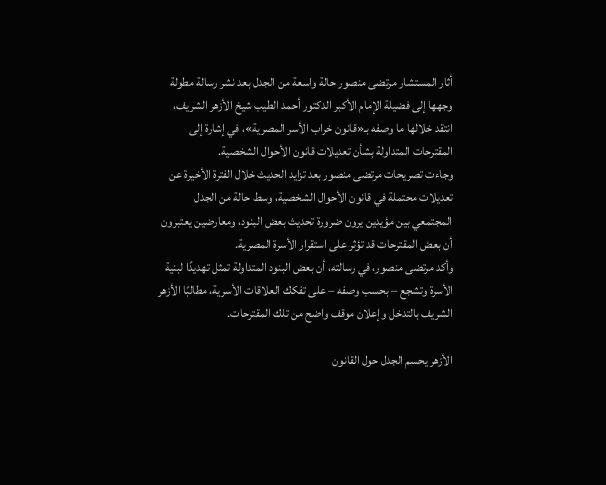أثار المستشار مرتضى منصور حالة واسعة من الجدل بعد نشر رسالة مطولة وجهها إلى فضيلة الإمام الأكبر الدكتور أحمد الطيب شيخ الأزهر الشريف، انتقد خلالها ما وصفه بـ«قانون خراب الأسر المصرية»، في إشارة إلى المقترحات المتداولة بشأن تعديلات قانون الأحوال الشخصية.
وجاءت تصريحات مرتضى منصور بعد تزايد الحديث خلال الفترة الأخيرة عن تعديلات محتملة في قانون الأحوال الشخصية، وسط حالة من الجدل المجتمعي بين مؤيدين يرون ضرورة تحديث بعض البنود، ومعارضين يعتبرون أن بعض المقترحات قد تؤثر على استقرار الأسرة المصرية.
وأكد مرتضى منصور، في رسالته، أن بعض البنود المتداولة تمثل تهديدًا لبنية الأسرة وتشجع – بحسب وصفه – على تفكك العلاقات الأسرية، مطالبًا الأزهر الشريف بالتدخل وإعلان موقف واضح من تلك المقترحات.

الأزهر يحسم الجدل حول القانون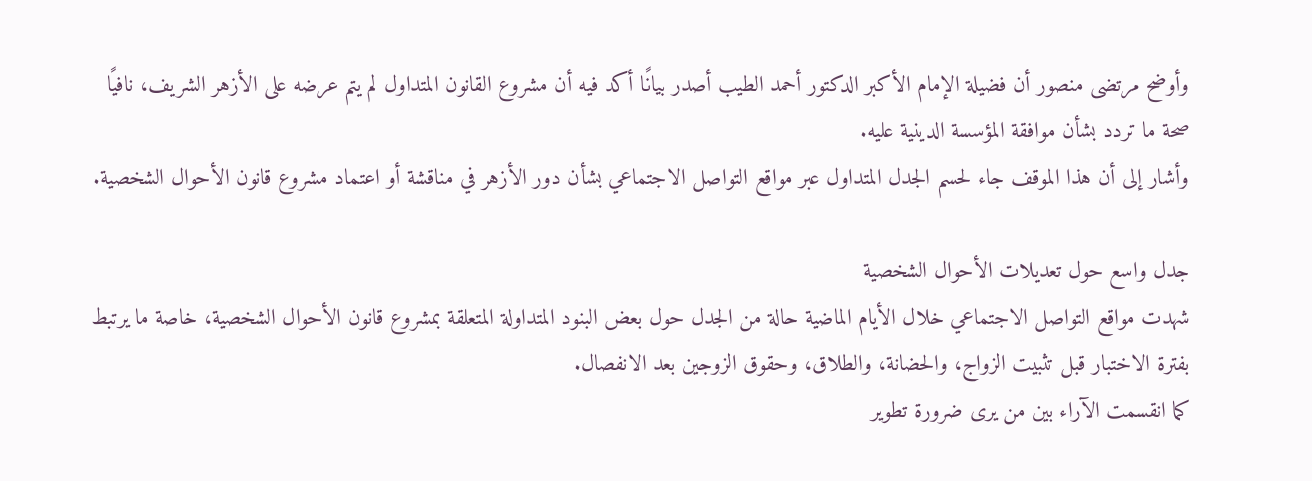وأوضح مرتضى منصور أن فضيلة الإمام الأكبر الدكتور أحمد الطيب أصدر بيانًا أكد فيه أن مشروع القانون المتداول لم يتم عرضه على الأزهر الشريف، نافيًا صحة ما تردد بشأن موافقة المؤسسة الدينية عليه.
وأشار إلى أن هذا الموقف جاء لحسم الجدل المتداول عبر مواقع التواصل الاجتماعي بشأن دور الأزهر في مناقشة أو اعتماد مشروع قانون الأحوال الشخصية.

جدل واسع حول تعديلات الأحوال الشخصية
شهدت مواقع التواصل الاجتماعي خلال الأيام الماضية حالة من الجدل حول بعض البنود المتداولة المتعلقة بمشروع قانون الأحوال الشخصية، خاصة ما يرتبط بفترة الاختبار قبل تثبيت الزواج، والحضانة، والطلاق، وحقوق الزوجين بعد الانفصال.
كما انقسمت الآراء بين من يرى ضرورة تطوير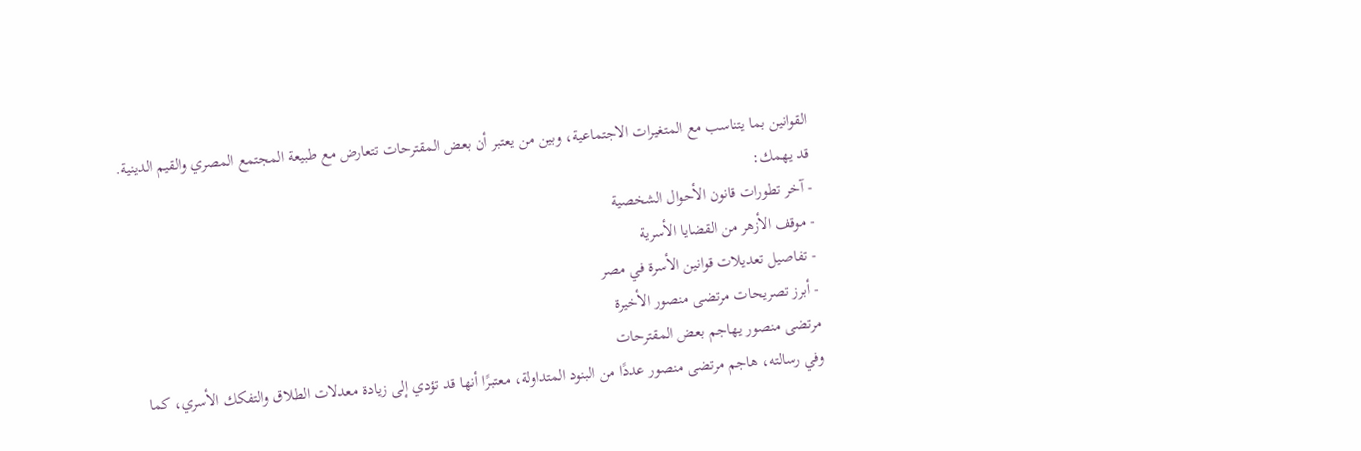القوانين بما يتناسب مع المتغيرات الاجتماعية، وبين من يعتبر أن بعض المقترحات تتعارض مع طبيعة المجتمع المصري والقيم الدينية.
قد يهمك:
- آخر تطورات قانون الأحوال الشخصية
- موقف الأزهر من القضايا الأسرية
- تفاصيل تعديلات قوانين الأسرة في مصر
- أبرز تصريحات مرتضى منصور الأخيرة
مرتضى منصور يهاجم بعض المقترحات
وفي رسالته، هاجم مرتضى منصور عددًا من البنود المتداولة، معتبرًا أنها قد تؤدي إلى زيادة معدلات الطلاق والتفكك الأسري، كما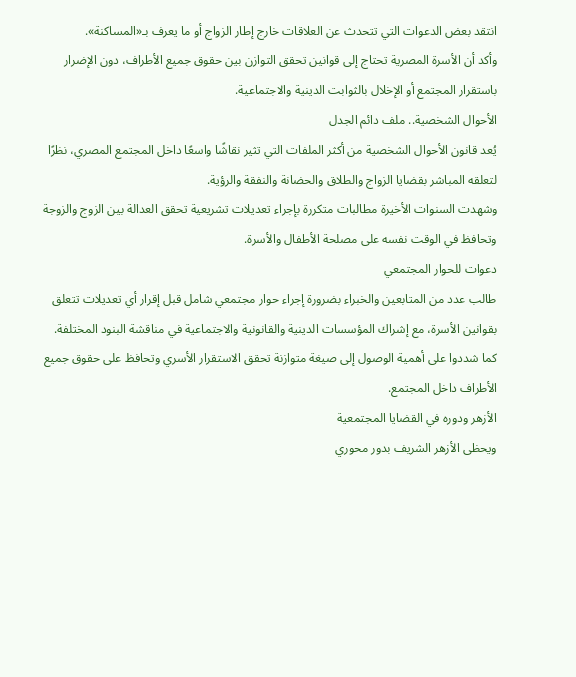انتقد بعض الدعوات التي تتحدث عن العلاقات خارج إطار الزواج أو ما يعرف بـ«المساكنة».
وأكد أن الأسرة المصرية تحتاج إلى قوانين تحقق التوازن بين حقوق جميع الأطراف، دون الإضرار باستقرار المجتمع أو الإخلال بالثوابت الدينية والاجتماعية.
الأحوال الشخصية.. ملف دائم الجدل
يُعد قانون الأحوال الشخصية من أكثر الملفات التي تثير نقاشًا واسعًا داخل المجتمع المصري، نظرًا لتعلقه المباشر بقضايا الزواج والطلاق والحضانة والنفقة والرؤية.
وشهدت السنوات الأخيرة مطالبات متكررة بإجراء تعديلات تشريعية تحقق العدالة بين الزوج والزوجة وتحافظ في الوقت نفسه على مصلحة الأطفال والأسرة.
دعوات للحوار المجتمعي
طالب عدد من المتابعين والخبراء بضرورة إجراء حوار مجتمعي شامل قبل إقرار أي تعديلات تتعلق بقوانين الأسرة، مع إشراك المؤسسات الدينية والقانونية والاجتماعية في مناقشة البنود المختلفة.
كما شددوا على أهمية الوصول إلى صيغة متوازنة تحقق الاستقرار الأسري وتحافظ على حقوق جميع الأطراف داخل المجتمع.
الأزهر ودوره في القضايا المجتمعية
ويحظى الأزهر الشريف بدور محوري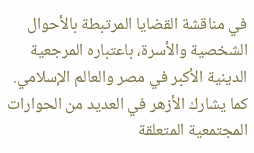في مناقشة القضايا المرتبطة بالأحوال الشخصية والأسرة، باعتباره المرجعية الدينية الأكبر في مصر والعالم الإسلامي.
كما يشارك الأزهر في العديد من الحوارات المجتمعية المتعلقة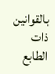بالقوانين ذات الطابع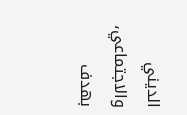الديني والاجتماعي، بهدف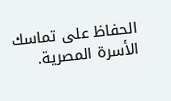الحفاظ على تماسك الأسرة المصرية.